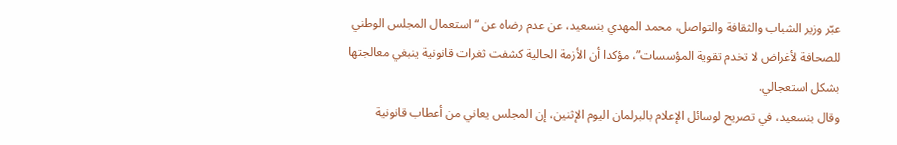عبّر وزير الشباب والثقافة والتواصل، محمد المهدي بنسعيد، عن عدم رضاه عن “استعمال المجلس الوطني للصحافة لأغراض لا تخدم تقوية المؤسسات”، مؤكدا أن الأزمة الحالية كشفت ثغرات قانونية ينبغي معالجتها بشكل استعجالي.
وقال بنسعيد، في تصريح لوسائل الإعلام بالبرلمان اليوم الإثنين، إن المجلس يعاني من أعطاب قانونية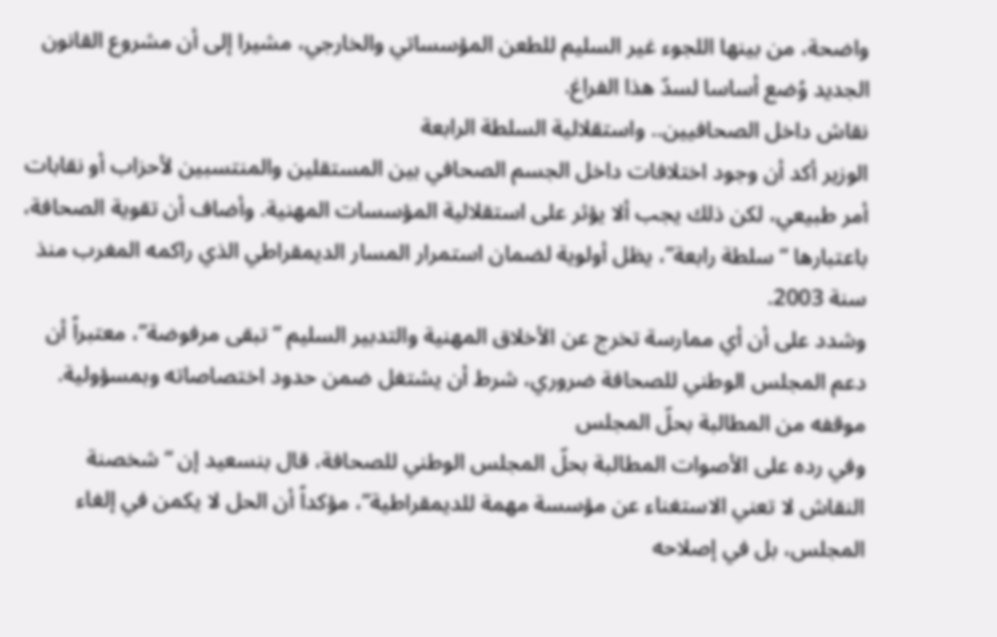واضحة، من بينها اللجوء غير السليم للطعن المؤسساتي والخارجي، مشيرا إلى أن مشروع القانون الجديد وُضع أساسا لسدّ هذا الفراغ.
نقاش داخل الصحافيين.. واستقلالية السلطة الرابعة
الوزير أكد أن وجود اختلافات داخل الجسم الصحافي بين المستقلين والمنتسبين لأحزاب أو نقابات أمر طبيعي، لكن ذلك يجب ألا يؤثر على استقلالية المؤسسات المهنية. وأضاف أن تقوية الصحافة، باعتبارها “سلطة رابعة”، يظل أولوية لضمان استمرار المسار الديمقراطي الذي راكمه المغرب منذ سنة 2003.
وشدد على أن أي ممارسة تخرج عن الأخلاق المهنية والتدبير السليم “تبقى مرفوضة”، معتبراً أن دعم المجلس الوطني للصحافة ضروري، شرط أن يشتغل ضمن حدود اختصاصاته وبمسؤولية.
موقفه من المطالبة بحلّ المجلس
وفي رده على الأصوات المطالبة بحلّ المجلس الوطني للصحافة، قال بنسعيد إن “شخصنة النقاش لا تعني الاستغناء عن مؤسسة مهمة للديمقراطية”، مؤكداً أن الحل لا يكمن في إلغاء المجلس، بل في إصلاحه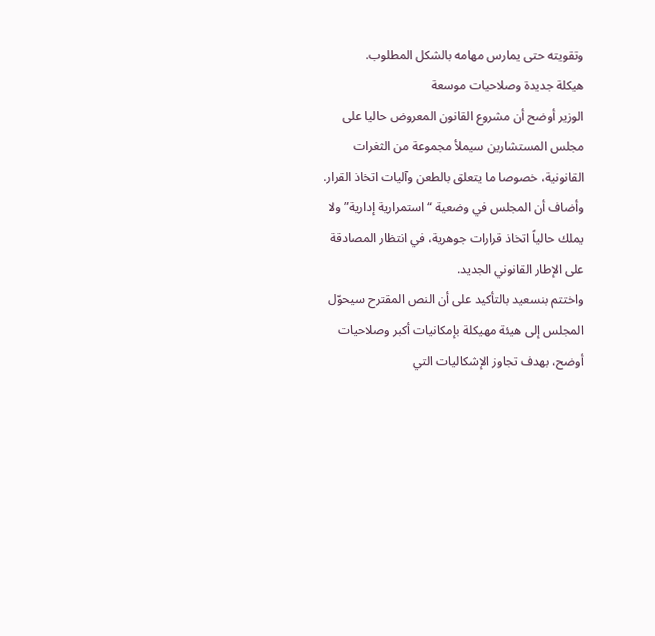وتقويته حتى يمارس مهامه بالشكل المطلوب.
هيكلة جديدة وصلاحيات موسعة
الوزير أوضح أن مشروع القانون المعروض حاليا على مجلس المستشارين سيملأ مجموعة من الثغرات القانونية، خصوصا ما يتعلق بالطعن وآليات اتخاذ القرار. وأضاف أن المجلس في وضعية “استمرارية إدارية” ولا يملك حالياً اتخاذ قرارات جوهرية، في انتظار المصادقة على الإطار القانوني الجديد.
واختتم بنسعيد بالتأكيد على أن النص المقترح سيحوّل المجلس إلى هيئة مهيكلة بإمكانيات أكبر وصلاحيات أوضح، بهدف تجاوز الإشكاليات التي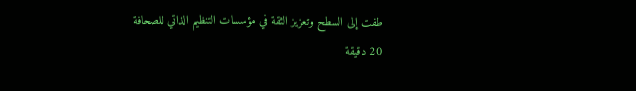طفت إلى السطح وتعزيز الثقة في مؤسسات التنظيم الذاتي للصحافة
20 دقيقة